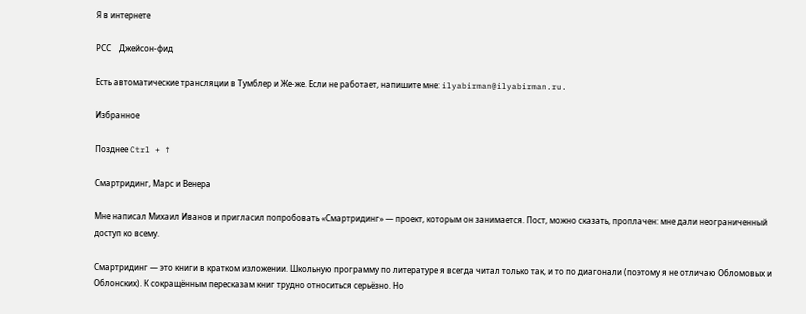Я в интернете

РСС    Джейсон-фид

Есть автоматические трансляции в Тумблер и Же-же. Если не работает, напишите мне: ilyabirman@ilyabirman.ru.

Избранное

Позднее Ctrl + ↑

Смартридинг, Марс и Венера

Мне написал Михаил Иванов и пригласил попробовать «Смартридинг» — проект, которым он занимается. Пост, можно сказать, проплачен: мне дали неограниченный доступ ко всему.

Смартридинг — это книги в кратком изложении. Школьную программу по литературе я всегда читал только так, и то по диагонали (поэтому я не отличаю Обломовых и Облонских). К сокращённым пересказам книг трудно относиться серьёзно. Но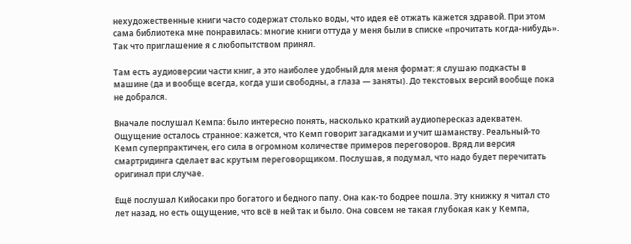нехудожественные книги часто содержат столько воды, что идея её отжать кажется здравой. При этом сама библиотека мне понравилась: многие книги оттуда у меня были в списке «прочитать когда-нибудь». Так что приглашение я с любопытством принял.

Там есть аудиоверсии части книг, а это наиболее удобный для меня формат: я слушаю подкасты в машине (да и вообще всегда, когда уши свободны, а глаза — заняты). До текстовых версий вообще пока не добрался.

Вначале послушал Кемпа: было интересно понять, насколько краткий аудиопересказ адекватен. Ощущение осталось странное: кажется, что Кемп говорит загадками и учит шаманству. Реальный-то Кемп суперпрактичен, его сила в огромном количестве примеров переговоров. Вряд ли версия смартридинга сделает вас крутым переговорщиком. Послушав, я подумал, что надо будет перечитать оригинал при случае.

Ещё послушал Кийосаки про богатого и бедного папу. Она как-то бодрее пошла. Эту книжку я читал сто лет назад, но есть ощущение, что всё в ней так и было. Она совсем не такая глубокая как у Кемпа,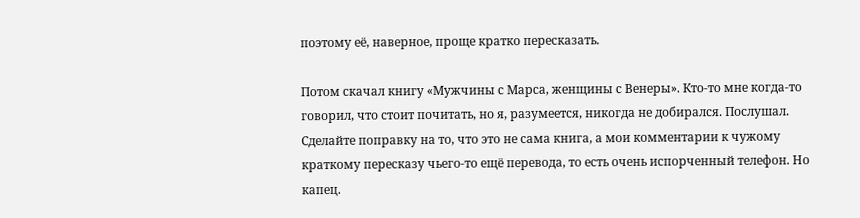поэтому её, наверное, проще кратко пересказать.

Потом скачал книгу «Мужчины с Марса, женщины с Венеры». Кто-то мне когда-то говорил, что стоит почитать, но я, разумеется, никогда не добирался. Послушал. Сделайте поправку на то, что это не сама книга, а мои комментарии к чужому краткому пересказу чьего-то ещё перевода, то есть очень испорченный телефон. Но капец.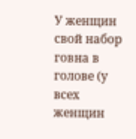У женщин свой набор говна в голове (у всех женщин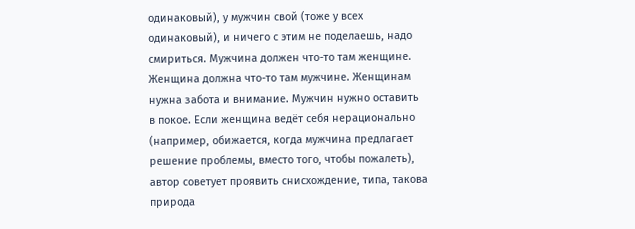одинаковый), у мужчин свой (тоже у всех одинаковый), и ничего с этим не поделаешь, надо смириться. Мужчина должен что-то там женщине. Женщина должна что-то там мужчине. Женщинам нужна забота и внимание. Мужчин нужно оставить в покое. Если женщина ведёт себя нерационально (например, обижается, когда мужчина предлагает решение проблемы, вместо того, чтобы пожалеть), автор советует проявить снисхождение, типа, такова природа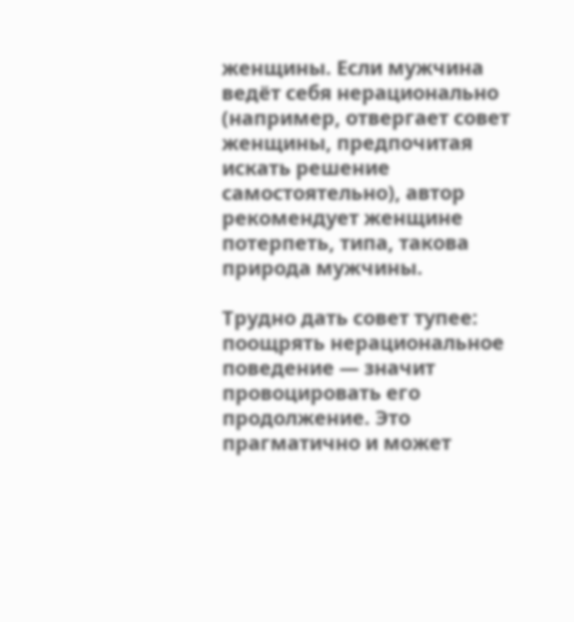женщины. Если мужчина ведёт себя нерационально (например, отвергает совет женщины, предпочитая искать решение самостоятельно), автор рекомендует женщине потерпеть, типа, такова природа мужчины.

Трудно дать совет тупее: поощрять нерациональное поведение — значит провоцировать его продолжение. Это прагматично и может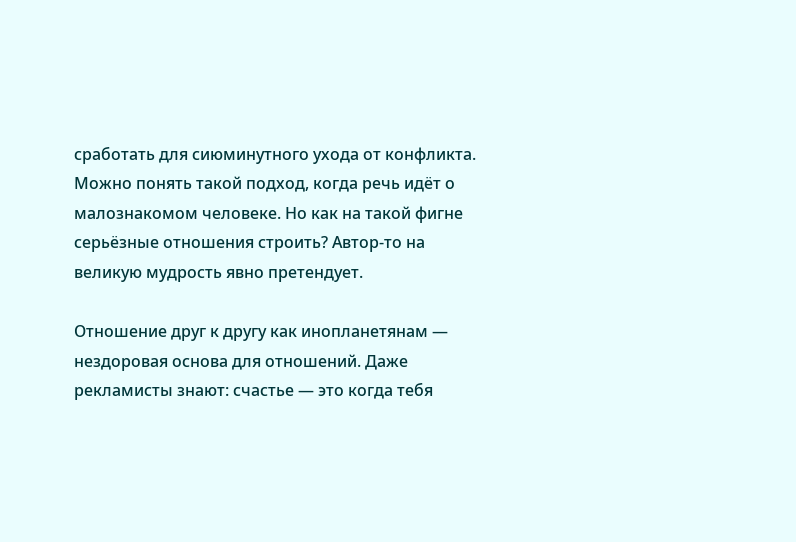сработать для сиюминутного ухода от конфликта. Можно понять такой подход, когда речь идёт о малознакомом человеке. Но как на такой фигне серьёзные отношения строить? Автор-то на великую мудрость явно претендует.

Отношение друг к другу как инопланетянам — нездоровая основа для отношений. Даже рекламисты знают: счастье — это когда тебя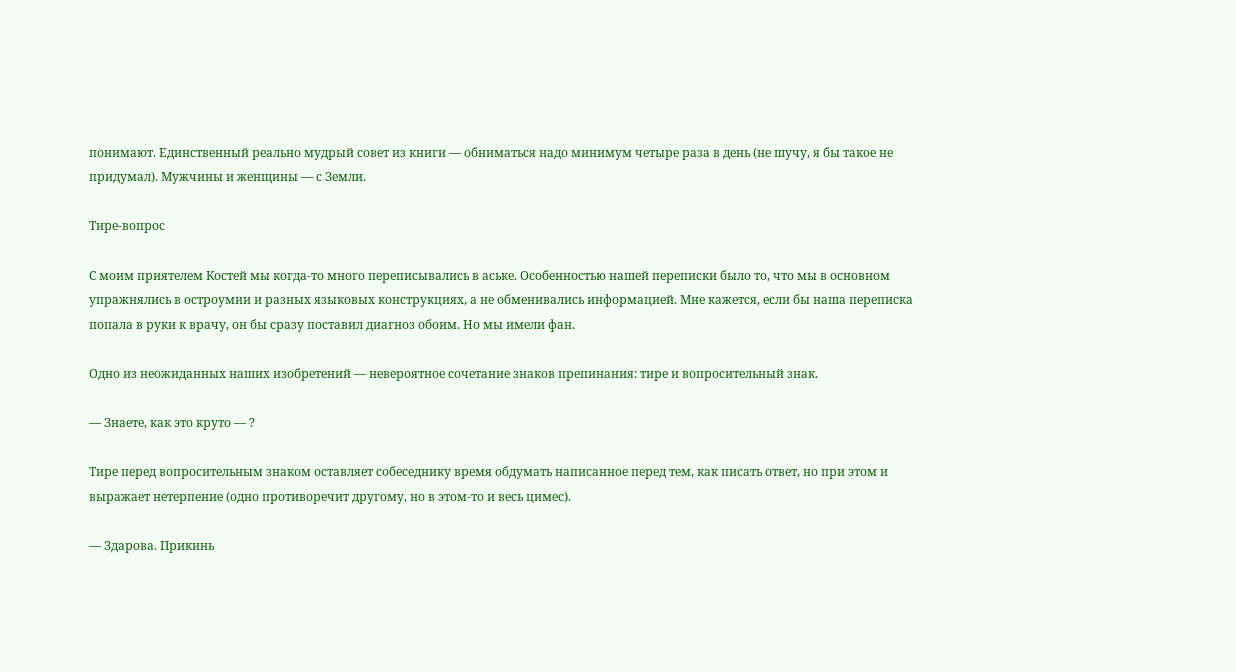понимают. Единственный реально мудрый совет из книги — обниматься надо минимум четыре раза в день (не шучу, я бы такое не придумал). Мужчины и женщины — с Земли.

Тире-вопрос

С моим приятелем Костей мы когда-то много переписывались в аське. Особенностью нашей переписки было то, что мы в основном упражнялись в остроумии и разных языковых конструкциях, а не обменивались информацией. Мне кажется, если бы наша переписка попала в руки к врачу, он бы сразу поставил диагноз обоим. Но мы имели фан.

Одно из неожиданных наших изобретений — невероятное сочетание знаков препинания: тире и вопросительный знак.

— Знаете, как это круто — ?

Тире перед вопросительным знаком оставляет собеседнику время обдумать написанное перед тем, как писать ответ, но при этом и выражает нетерпение (одно противоречит другому, но в этом-то и весь цимес).

— Здарова. Прикинь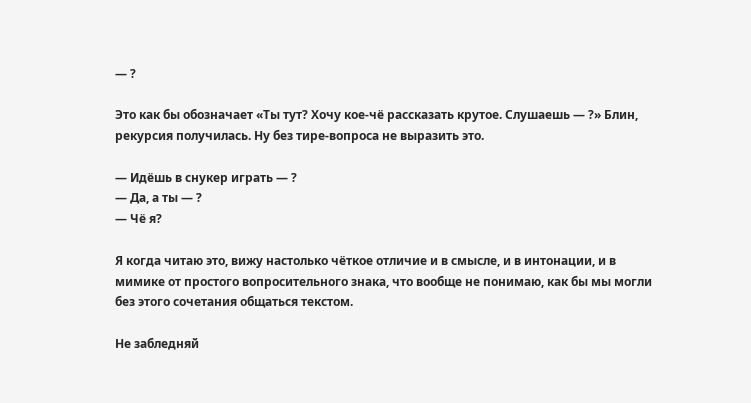— ?

Это как бы обозначает «Ты тут? Хочу кое-чё рассказать крутое. Слушаешь — ?» Блин, рекурсия получилась. Ну без тире-вопроса не выразить это.

— Идёшь в снукер играть — ?
— Да, а ты — ?
— Чё я?

Я когда читаю это, вижу настолько чёткое отличие и в смысле, и в интонации, и в мимике от простого вопросительного знака, что вообще не понимаю, как бы мы могли без этого сочетания общаться текстом.

Не забледняй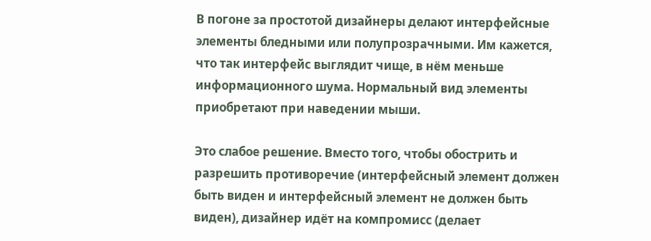В погоне за простотой дизайнеры делают интерфейсные элементы бледными или полупрозрачными. Им кажется, что так интерфейс выглядит чище, в нём меньше информационного шума. Нормальный вид элементы приобретают при наведении мыши.

Это слабое решение. Вместо того, чтобы обострить и разрешить противоречие (интерфейсный элемент должен быть виден и интерфейсный элемент не должен быть виден), дизайнер идёт на компромисс (делает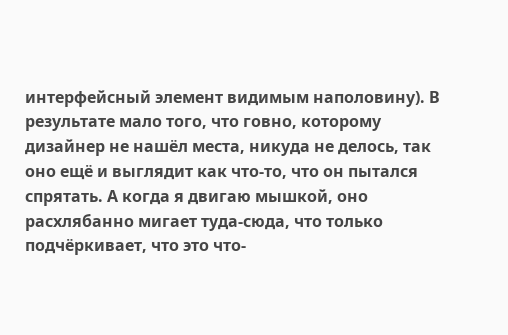интерфейсный элемент видимым наполовину). В результате мало того, что говно, которому дизайнер не нашёл места, никуда не делось, так оно ещё и выглядит как что-то, что он пытался спрятать. А когда я двигаю мышкой, оно расхлябанно мигает туда-сюда, что только подчёркивает, что это что-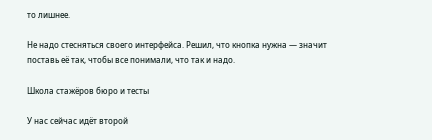то лишнее.

Не надо стесняться своего интерфейса. Решил, что кнопка нужна — значит поставь её так, чтобы все понимали, что так и надо.

Школа стажёров бюро и тесты

У нас сейчас идёт второй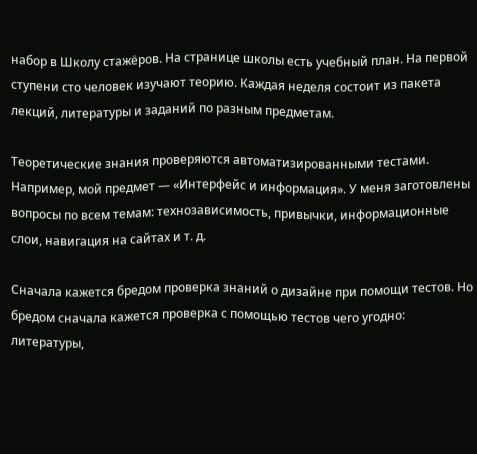набор в Школу стажёров. На странице школы есть учебный план. На первой ступени сто человек изучают теорию. Каждая неделя состоит из пакета лекций, литературы и заданий по разным предметам.

Теоретические знания проверяются автоматизированными тестами. Например, мой предмет — «Интерфейс и информация». У меня заготовлены вопросы по всем темам: технозависимость, привычки, информационные слои, навигация на сайтах и т. д.

Сначала кажется бредом проверка знаний о дизайне при помощи тестов. Но бредом сначала кажется проверка с помощью тестов чего угодно: литературы,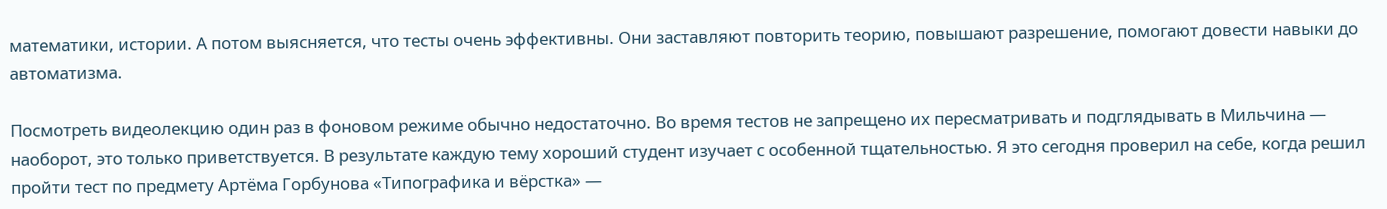математики, истории. А потом выясняется, что тесты очень эффективны. Они заставляют повторить теорию, повышают разрешение, помогают довести навыки до автоматизма.

Посмотреть видеолекцию один раз в фоновом режиме обычно недостаточно. Во время тестов не запрещено их пересматривать и подглядывать в Мильчина — наоборот, это только приветствуется. В результате каждую тему хороший студент изучает с особенной тщательностью. Я это сегодня проверил на себе, когда решил пройти тест по предмету Артёма Горбунова «Типографика и вёрстка» —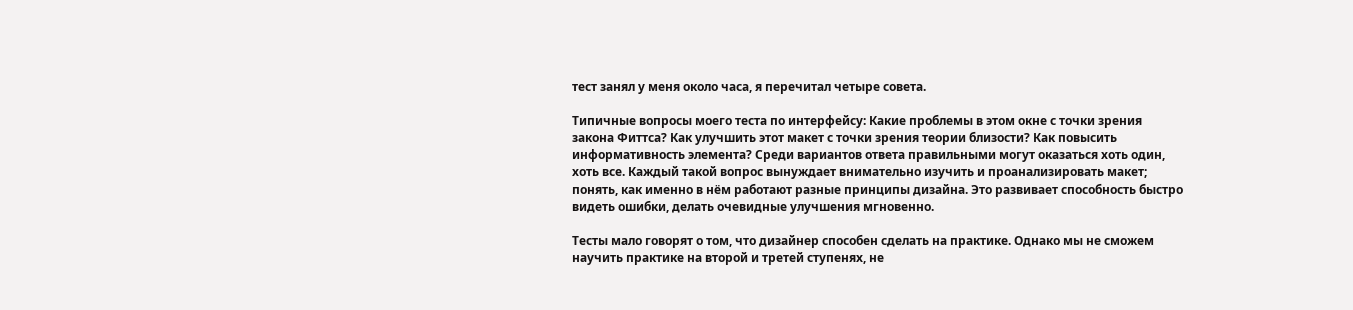тест занял у меня около часа, я перечитал четыре совета.

Типичные вопросы моего теста по интерфейсу: Какие проблемы в этом окне с точки зрения закона Фиттса? Как улучшить этот макет с точки зрения теории близости? Как повысить информативность элемента? Среди вариантов ответа правильными могут оказаться хоть один, хоть все. Каждый такой вопрос вынуждает внимательно изучить и проанализировать макет; понять, как именно в нём работают разные принципы дизайна. Это развивает способность быстро видеть ошибки, делать очевидные улучшения мгновенно.

Тесты мало говорят о том, что дизайнер способен сделать на практике. Однако мы не сможем научить практике на второй и третей ступенях, не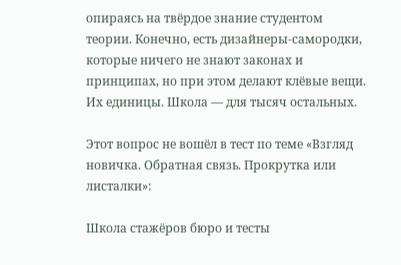опираясь на твёрдое знание студентом теории. Конечно, есть дизайнеры-самородки, которые ничего не знают законах и принципах, но при этом делают клёвые вещи. Их единицы. Школа — для тысяч остальных.

Этот вопрос не вошёл в тест по теме «Взгляд новичка. Обратная связь. Прокрутка или листалки»:

Школа стажёров бюро и тесты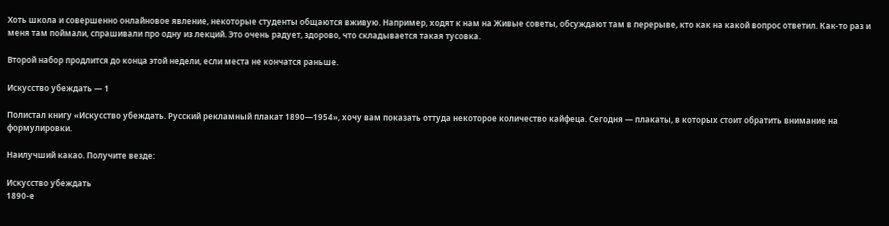Хоть школа и совершенно онлайновое явление, некоторые студенты общаются вживую. Например, ходят к нам на Живые советы, обсуждают там в перерыве, кто как на какой вопрос ответил. Как-то раз и меня там поймали, спрашивали про одну из лекций. Это очень радует, здорово, что складывается такая тусовка.

Второй набор продлится до конца этой недели, если места не кончатся раньше.

Искусство убеждать — 1

Полистал книгу «Искусство убеждать. Русский рекламный плакат 1890—1954», хочу вам показать оттуда некоторое количество кайфеца. Сегодня — плакаты, в которых стоит обратить внимание на формулировки.

Наилучший какао. Получите везде:

Искусство убеждать
1890-е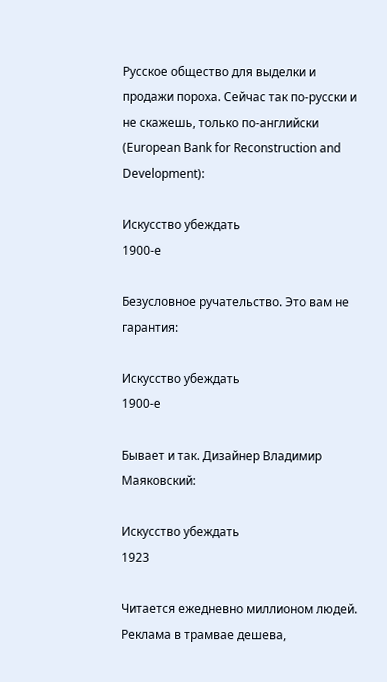Русское общество для выделки и продажи пороха. Сейчас так по-русски и не скажешь, только по-английски (European Bank for Reconstruction and Development):

Искусство убеждать
1900-е

Безусловное ручательство. Это вам не гарантия:

Искусство убеждать
1900-е

Бывает и так. Дизайнер Владимир Маяковский:

Искусство убеждать
1923

Читается ежедневно миллионом людей. Реклама в трамвае дешева,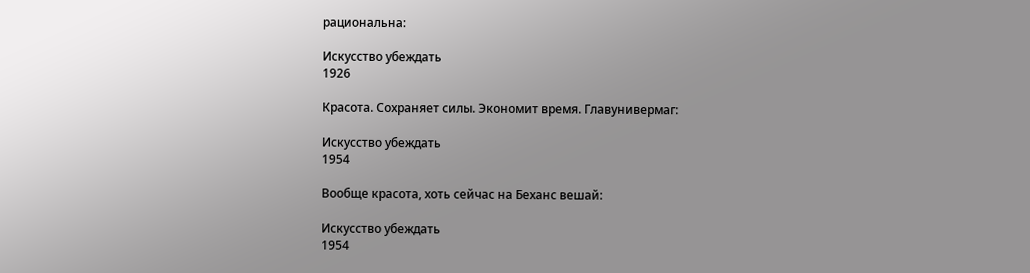рациональна:

Искусство убеждать
1926

Красота. Сохраняет силы. Экономит время. Главунивермаг:

Искусство убеждать
1954

Вообще красота, хоть сейчас на Беханс вешай:

Искусство убеждать
1954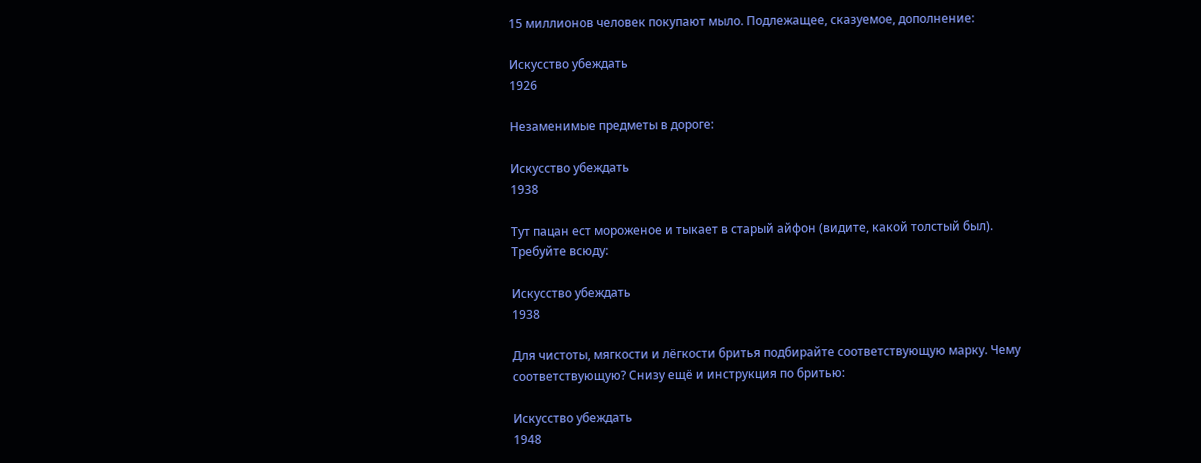15 миллионов человек покупают мыло. Подлежащее, сказуемое, дополнение:

Искусство убеждать
1926

Незаменимые предметы в дороге:

Искусство убеждать
1938

Тут пацан ест мороженое и тыкает в старый айфон (видите, какой толстый был). Требуйте всюду:

Искусство убеждать
1938

Для чистоты, мягкости и лёгкости бритья подбирайте соответствующую марку. Чему соответствующую? Снизу ещё и инструкция по бритью:

Искусство убеждать
1948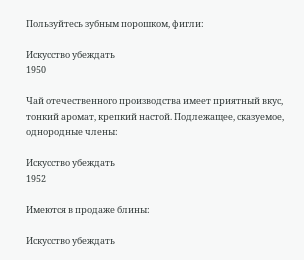Пользуйтесь зубным порошком, фигли:

Искусство убеждать
1950

Чай отечественного производства имеет приятный вкус, тонкий аромат, крепкий настой. Подлежащее, сказуемое, однородные члены:

Искусство убеждать
1952

Имеются в продаже блины:

Искусство убеждать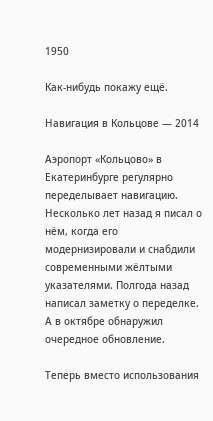1950

Как-нибудь покажу ещё.

Навигация в Кольцове — 2014

Аэропорт «Кольцово» в Екатеринбурге регулярно переделывает навигацию. Несколько лет назад я писал о нём, когда его модернизировали и снабдили современными жёлтыми указателями. Полгода назад написал заметку о переделке. А в октябре обнаружил очередное обновление.

Теперь вместо использования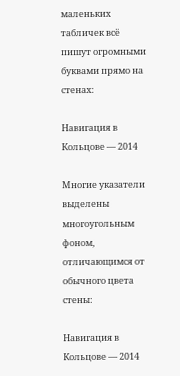маленьких табличек всё пишут огромными буквами прямо на стенах:

Навигация в Кольцове — 2014

Многие указатели выделены многоугольным фоном, отличающимся от обычного цвета стены:

Навигация в Кольцове — 2014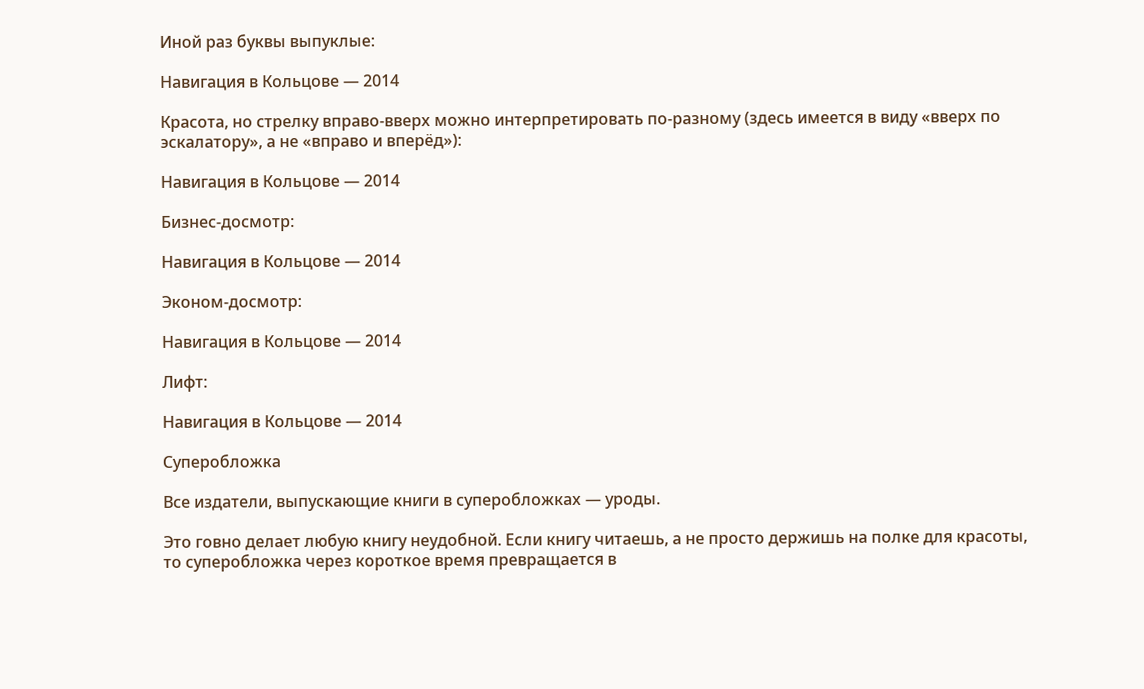Иной раз буквы выпуклые:

Навигация в Кольцове — 2014

Красота, но стрелку вправо-вверх можно интерпретировать по-разному (здесь имеется в виду «вверх по эскалатору», а не «вправо и вперёд»):

Навигация в Кольцове — 2014

Бизнес-досмотр:

Навигация в Кольцове — 2014

Эконом-досмотр:

Навигация в Кольцове — 2014

Лифт:

Навигация в Кольцове — 2014

Суперобложка

Все издатели, выпускающие книги в суперобложках — уроды.

Это говно делает любую книгу неудобной. Если книгу читаешь, а не просто держишь на полке для красоты, то суперобложка через короткое время превращается в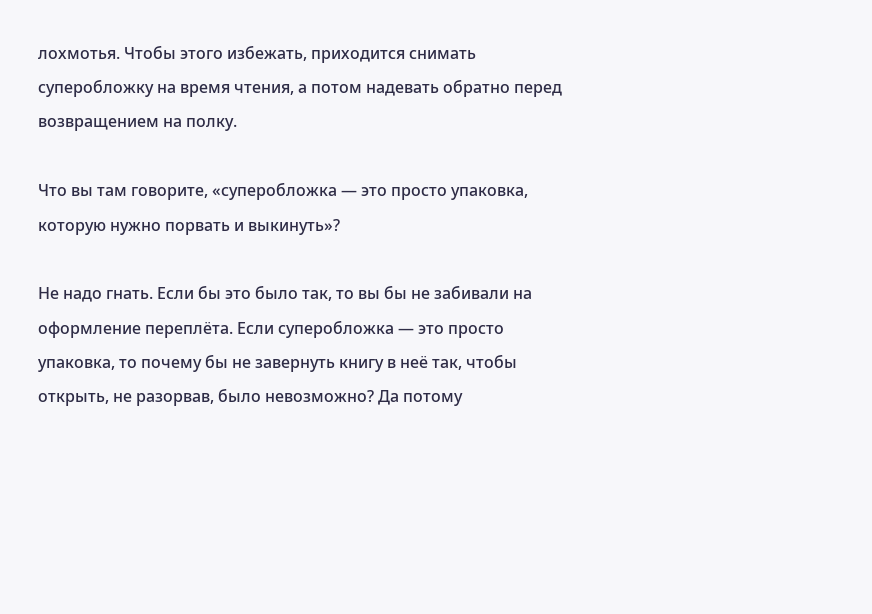лохмотья. Чтобы этого избежать, приходится снимать суперобложку на время чтения, а потом надевать обратно перед возвращением на полку.

Что вы там говорите, «суперобложка — это просто упаковка, которую нужно порвать и выкинуть»?

Не надо гнать. Если бы это было так, то вы бы не забивали на оформление переплёта. Если суперобложка — это просто упаковка, то почему бы не завернуть книгу в неё так, чтобы открыть, не разорвав, было невозможно? Да потому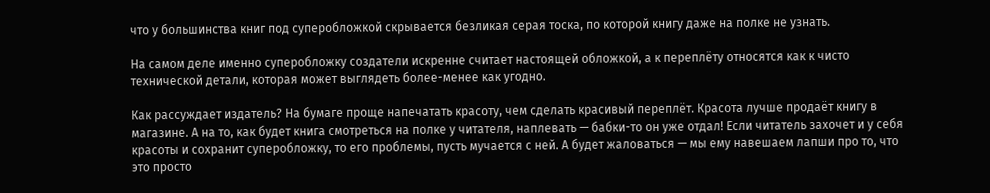что у большинства книг под суперобложкой скрывается безликая серая тоска, по которой книгу даже на полке не узнать.

На самом деле именно суперобложку создатели искренне считает настоящей обложкой, а к переплёту относятся как к чисто технической детали, которая может выглядеть более-менее как угодно.

Как рассуждает издатель? На бумаге проще напечатать красоту, чем сделать красивый переплёт. Красота лучше продаёт книгу в магазине. А на то, как будет книга смотреться на полке у читателя, наплевать — бабки-то он уже отдал! Если читатель захочет и у себя красоты и сохранит суперобложку, то его проблемы, пусть мучается с ней. А будет жаловаться — мы ему навешаем лапши про то, что это просто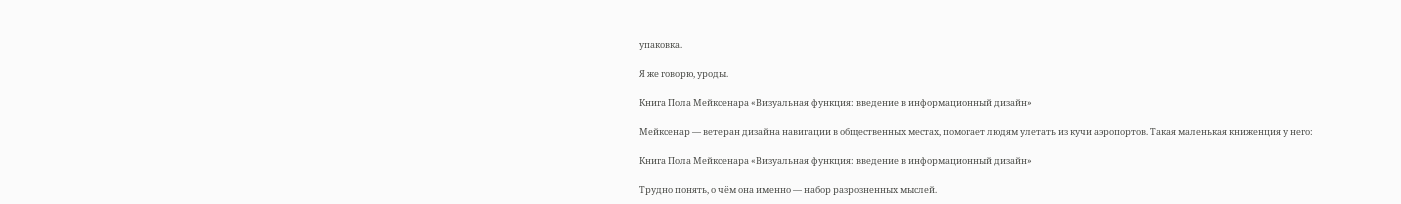упаковка.

Я же говорю, уроды.

Книга Пола Мейксенара «Визуальная функция: введение в информационный дизайн»

Мейксенар — ветеран дизайна навигации в общественных местах, помогает людям улетать из кучи аэропортов. Такая маленькая книженция у него:

Книга Пола Мейксенара «Визуальная функция: введение в информационный дизайн»

Трудно понять, о чём она именно — набор разрозненных мыслей.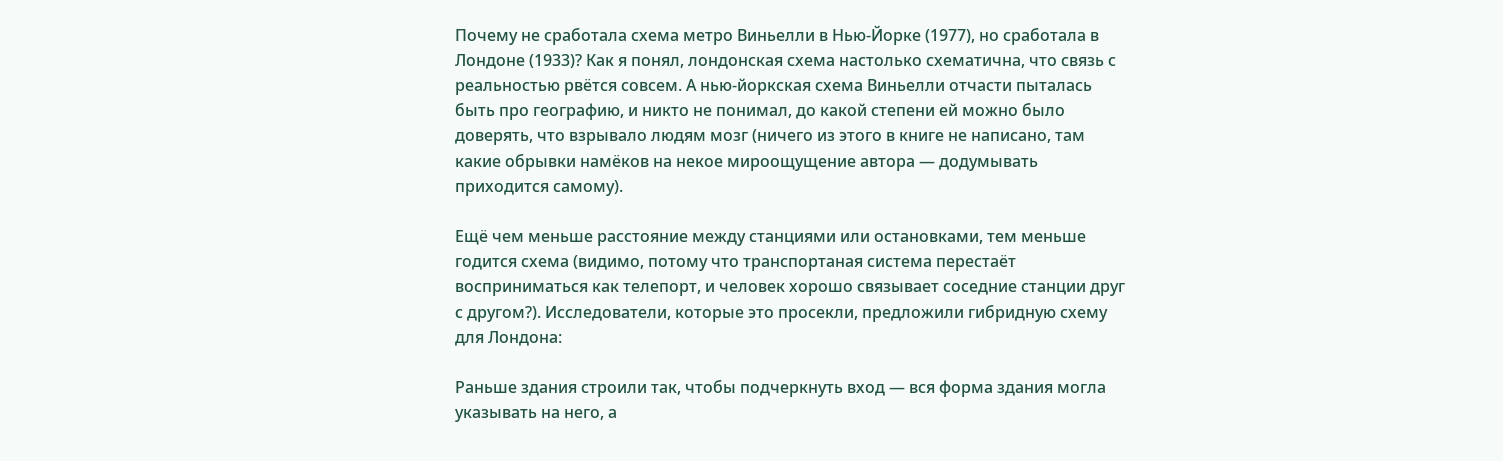Почему не сработала схема метро Виньелли в Нью-Йорке (1977), но сработала в Лондоне (1933)? Как я понял, лондонская схема настолько схематична, что связь с реальностью рвётся совсем. А нью-йоркская схема Виньелли отчасти пыталась быть про географию, и никто не понимал, до какой степени ей можно было доверять, что взрывало людям мозг (ничего из этого в книге не написано, там какие обрывки намёков на некое мироощущение автора — додумывать приходится самому).

Ещё чем меньше расстояние между станциями или остановками, тем меньше годится схема (видимо, потому что транспортаная система перестаёт восприниматься как телепорт, и человек хорошо связывает соседние станции друг с другом?). Исследователи, которые это просекли, предложили гибридную схему для Лондона:

Раньше здания строили так, чтобы подчеркнуть вход — вся форма здания могла указывать на него, а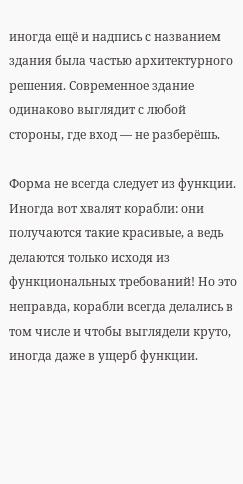иногда ещё и надпись с названием здания была частью архитектурного решения. Современное здание одинаково выглядит с любой стороны, где вход — не разберёшь.

Форма не всегда следует из функции. Иногда вот хвалят корабли: они получаются такие красивые, а ведь делаются только исходя из функциональных требований! Но это неправда, корабли всегда делались в том числе и чтобы выглядели круто, иногда даже в ущерб функции.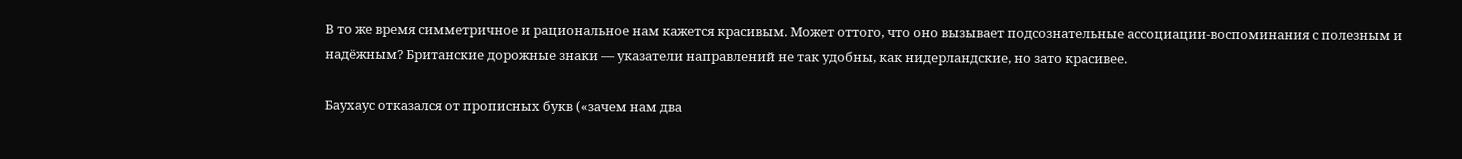В то же время симметричное и рациональное нам кажется красивым. Может оттого, что оно вызывает подсознательные ассоциации-воспоминания с полезным и надёжным? Британские дорожные знаки — указатели направлений не так удобны, как нидерландские, но зато красивее.

Баухаус отказался от прописных букв («зачем нам два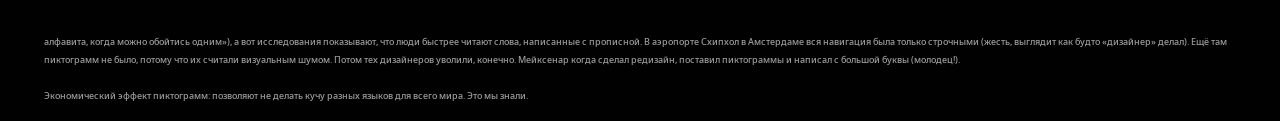алфавита, когда можно обойтись одним»), а вот исследования показывают, что люди быстрее читают слова, написанные с прописной. В аэропорте Схипхол в Амстердаме вся навигация была только строчными (жесть, выглядит как будто «дизайнер» делал). Ещё там пиктограмм не было, потому что их считали визуальным шумом. Потом тех дизайнеров уволили, конечно. Мейксенар когда сделал редизайн, поставил пиктограммы и написал с большой буквы (молодец!).

Экономический эффект пиктограмм: позволяют не делать кучу разных языков для всего мира. Это мы знали.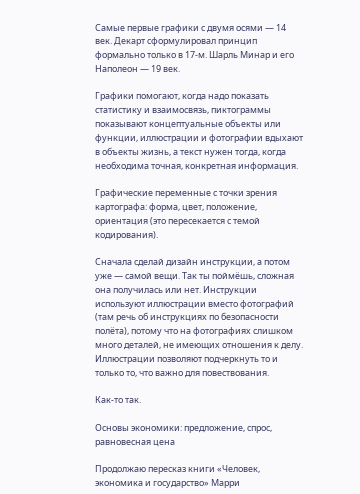Самые первые графики с двумя осями — 14 век. Декарт сформулировал принцип формально только в 17-м. Шарль Минар и его Наполеон — 19 век.

Графики помогают, когда надо показать статистику и взаимосвязь, пиктограммы показывают концептуальные объекты или функции, иллюстрации и фотографии вдыхают в объекты жизнь, а текст нужен тогда, когда необходима точная, конкретная информация.

Графические переменные с точки зрения картографа: форма, цвет, положение, ориентация (это пересекается с темой кодирования).

Сначала сделай дизайн инструкции, а потом уже — самой вещи. Так ты поймёшь, сложная она получилась или нет. Инструкции используют иллюстрации вместо фотографий (там речь об инструкциях по безопасности полёта), потому что на фотографиях слишком много деталей, не имеющих отношения к делу. Иллюстрации позволяют подчеркнуть то и только то, что важно для повествования.

Как-то так.

Основы экономики: предложение, спрос, равновесная цена

Продолжаю пересказ книги «Человек, экономика и государство» Марри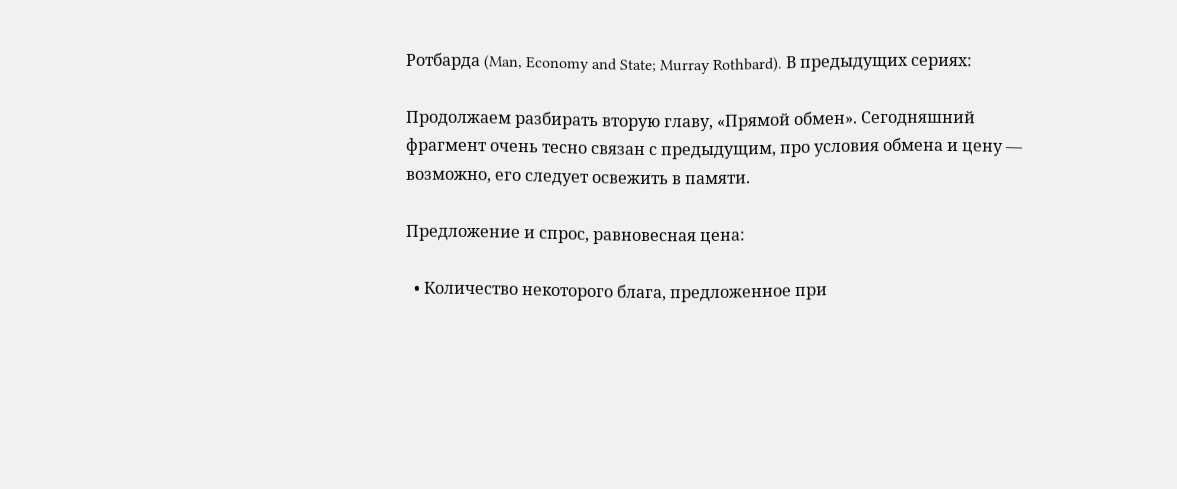Ротбарда (Man, Economy and State; Murray Rothbard). В предыдущих сериях:

Продолжаем разбирать вторую главу, «Прямой обмен». Сегодняшний фрагмент очень тесно связан с предыдущим, про условия обмена и цену — возможно, его следует освежить в памяти.

Предложение и спрос, равновесная цена:

  • Количество некоторого блага, предложенное при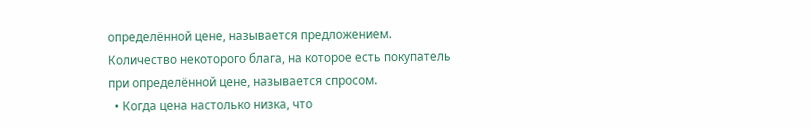определённой цене, называется предложением. Количество некоторого блага, на которое есть покупатель при определённой цене, называется спросом.
  • Когда цена настолько низка, что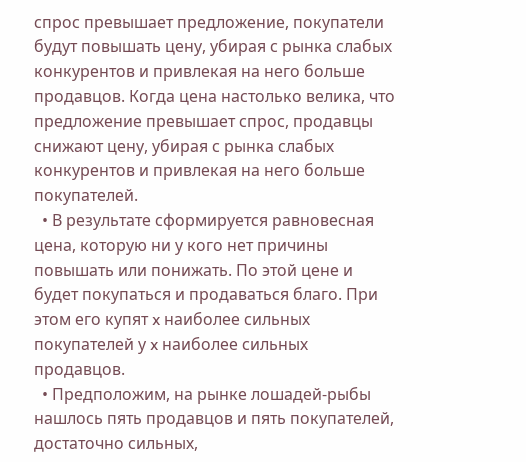спрос превышает предложение, покупатели будут повышать цену, убирая с рынка слабых конкурентов и привлекая на него больше продавцов. Когда цена настолько велика, что предложение превышает спрос, продавцы снижают цену, убирая с рынка слабых конкурентов и привлекая на него больше покупателей.
  • В результате сформируется равновесная цена, которую ни у кого нет причины повышать или понижать. По этой цене и будет покупаться и продаваться благо. При этом его купят x наиболее сильных покупателей у x наиболее сильных продавцов.
  • Предположим, на рынке лошадей-рыбы нашлось пять продавцов и пять покупателей, достаточно сильных,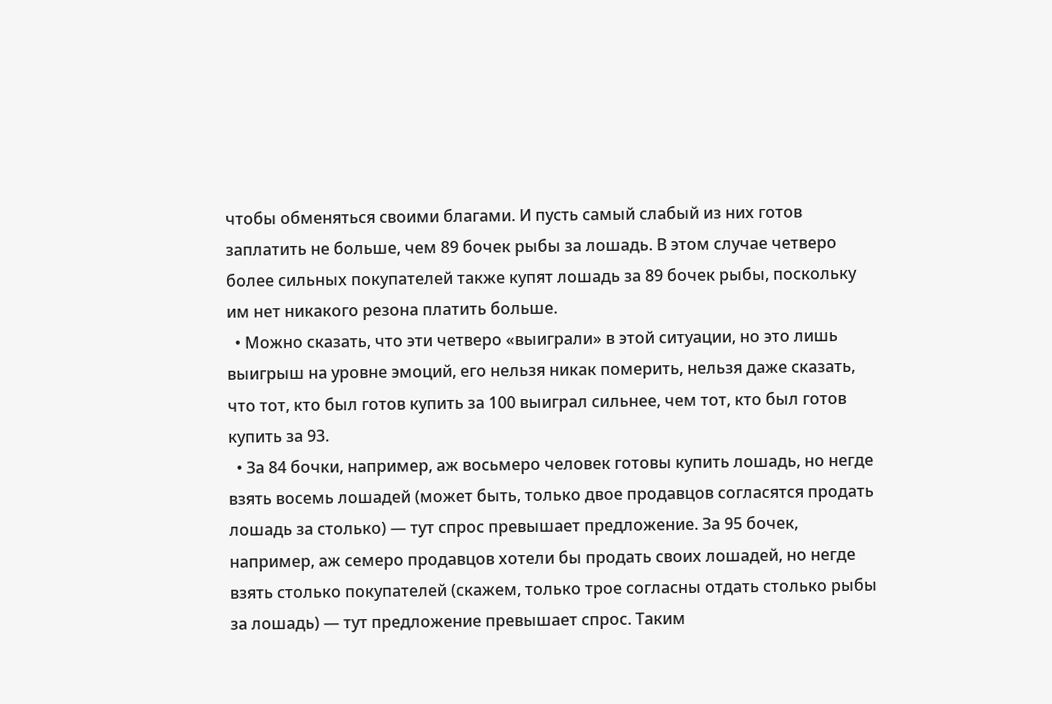чтобы обменяться своими благами. И пусть самый слабый из них готов заплатить не больше, чем 89 бочек рыбы за лошадь. В этом случае четверо более сильных покупателей также купят лошадь за 89 бочек рыбы, поскольку им нет никакого резона платить больше.
  • Можно сказать, что эти четверо «выиграли» в этой ситуации, но это лишь выигрыш на уровне эмоций, его нельзя никак померить, нельзя даже сказать, что тот, кто был готов купить за 100 выиграл сильнее, чем тот, кто был готов купить за 93.
  • За 84 бочки, например, аж восьмеро человек готовы купить лошадь, но негде взять восемь лошадей (может быть, только двое продавцов согласятся продать лошадь за столько) — тут спрос превышает предложение. За 95 бочек, например, аж семеро продавцов хотели бы продать своих лошадей, но негде взять столько покупателей (скажем, только трое согласны отдать столько рыбы за лошадь) — тут предложение превышает спрос. Таким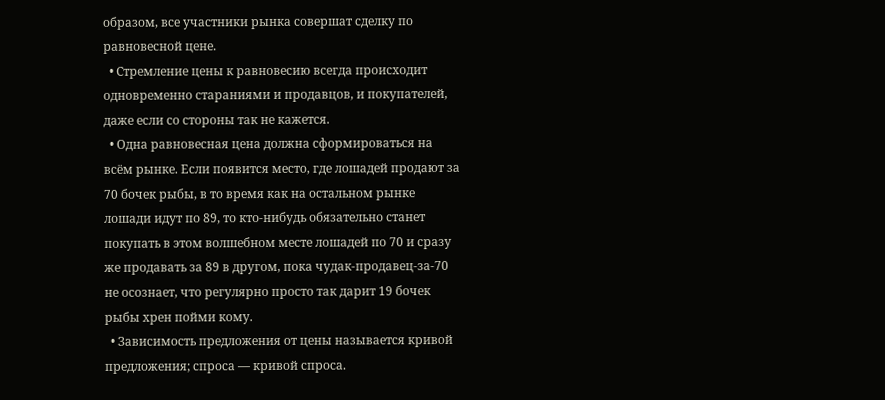образом, все участники рынка совершат сделку по равновесной цене.
  • Стремление цены к равновесию всегда происходит одновременно стараниями и продавцов, и покупателей, даже если со стороны так не кажется.
  • Одна равновесная цена должна сформироваться на всём рынке. Если появится место, где лошадей продают за 70 бочек рыбы, в то время как на остальном рынке лошади идут по 89, то кто-нибудь обязательно станет покупать в этом волшебном месте лошадей по 70 и сразу же продавать за 89 в другом, пока чудак-продавец-за-70 не осознает, что регулярно просто так дарит 19 бочек рыбы хрен пойми кому.
  • Зависимость предложения от цены называется кривой предложения; спроса — кривой спроса.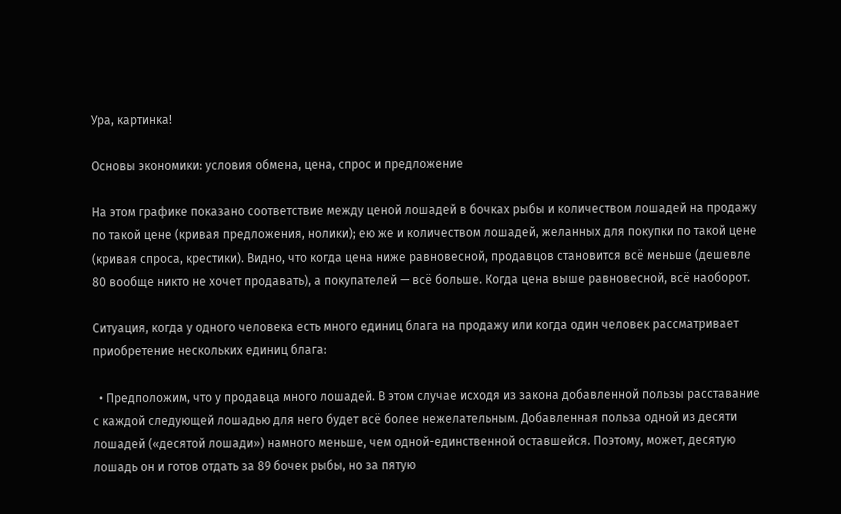Ура, картинка!

Основы экономики: условия обмена, цена, спрос и предложение

На этом графике показано соответствие между ценой лошадей в бочках рыбы и количеством лошадей на продажу по такой цене (кривая предложения, нолики); ею же и количеством лошадей, желанных для покупки по такой цене (кривая спроса, крестики). Видно, что когда цена ниже равновесной, продавцов становится всё меньше (дешевле 80 вообще никто не хочет продавать), а покупателей — всё больше. Когда цена выше равновесной, всё наоборот.

Ситуация, когда у одного человека есть много единиц блага на продажу или когда один человек рассматривает приобретение нескольких единиц блага:

  • Предположим, что у продавца много лошадей. В этом случае исходя из закона добавленной пользы расставание с каждой следующей лошадью для него будет всё более нежелательным. Добавленная польза одной из десяти лошадей («десятой лошади») намного меньше, чем одной-единственной оставшейся. Поэтому, может, десятую лошадь он и готов отдать за 89 бочек рыбы, но за пятую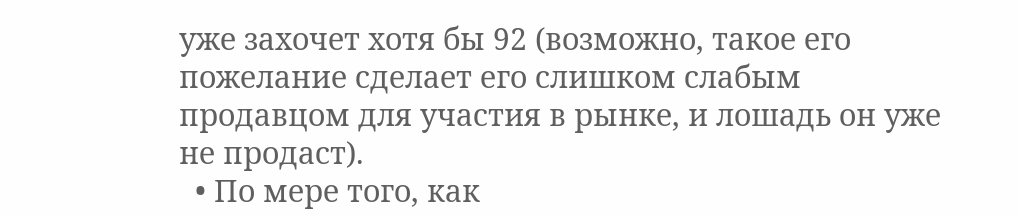уже захочет хотя бы 92 (возможно, такое его пожелание сделает его слишком слабым продавцом для участия в рынке, и лошадь он уже не продаст).
  • По мере того, как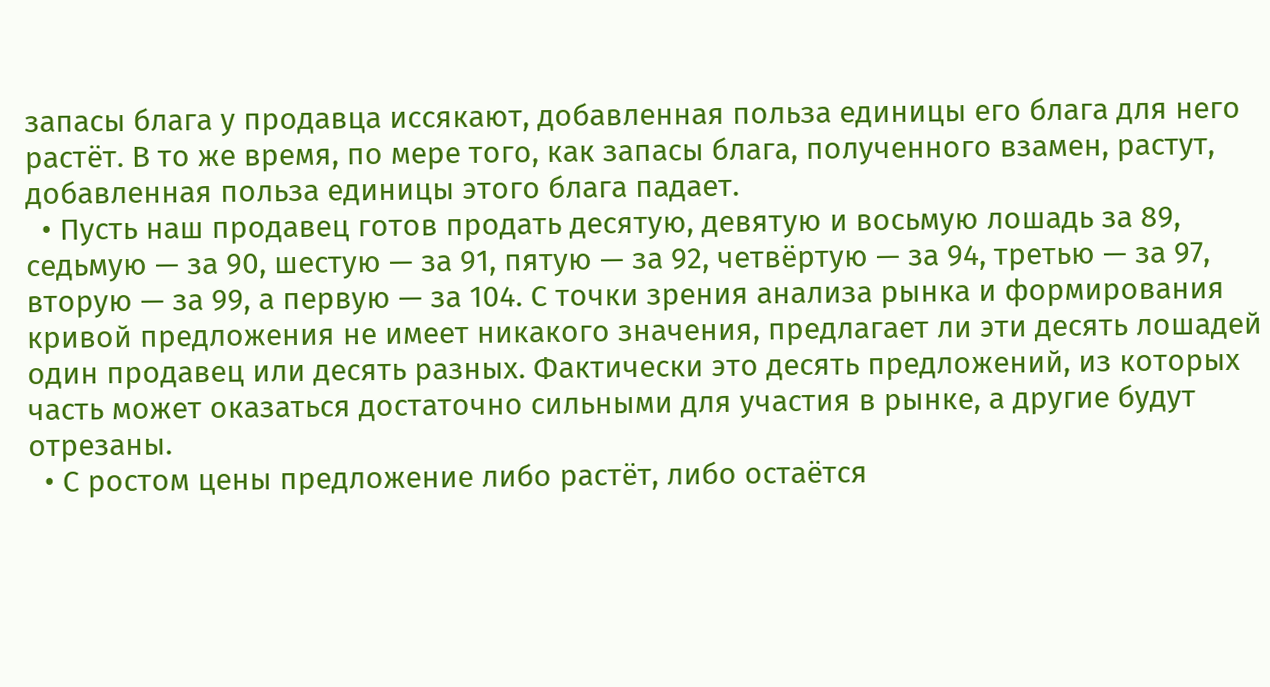запасы блага у продавца иссякают, добавленная польза единицы его блага для него растёт. В то же время, по мере того, как запасы блага, полученного взамен, растут, добавленная польза единицы этого блага падает.
  • Пусть наш продавец готов продать десятую, девятую и восьмую лошадь за 89, седьмую — за 90, шестую — за 91, пятую — за 92, четвёртую — за 94, третью — за 97, вторую — за 99, а первую — за 104. С точки зрения анализа рынка и формирования кривой предложения не имеет никакого значения, предлагает ли эти десять лошадей один продавец или десять разных. Фактически это десять предложений, из которых часть может оказаться достаточно сильными для участия в рынке, а другие будут отрезаны.
  • С ростом цены предложение либо растёт, либо остаётся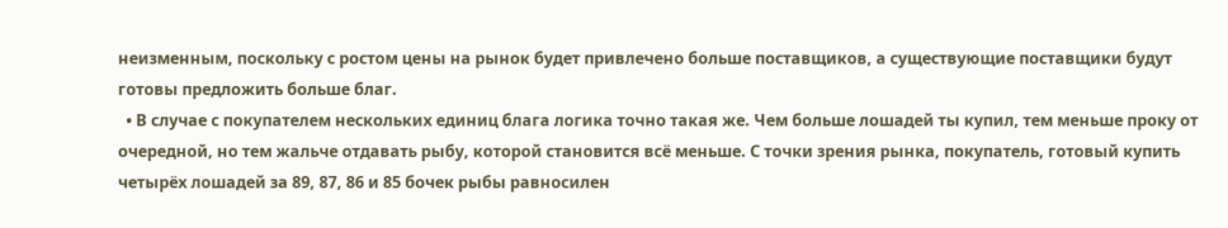неизменным, поскольку с ростом цены на рынок будет привлечено больше поставщиков, а существующие поставщики будут готовы предложить больше благ.
  • В случае с покупателем нескольких единиц блага логика точно такая же. Чем больше лошадей ты купил, тем меньше проку от очередной, но тем жальче отдавать рыбу, которой становится всё меньше. С точки зрения рынка, покупатель, готовый купить четырёх лошадей за 89, 87, 86 и 85 бочек рыбы равносилен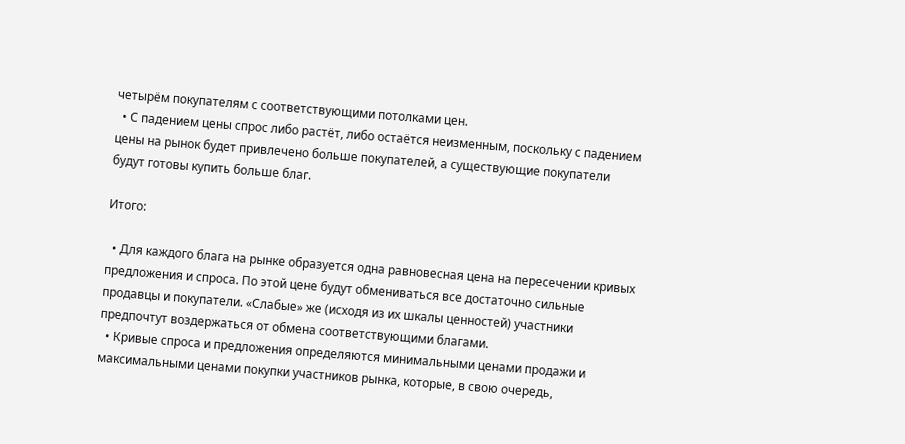четырём покупателям с соответствующими потолками цен.
  • С падением цены спрос либо растёт, либо остаётся неизменным, поскольку с падением цены на рынок будет привлечено больше покупателей, а существующие покупатели будут готовы купить больше благ.

Итого:

  • Для каждого блага на рынке образуется одна равновесная цена на пересечении кривых предложения и спроса. По этой цене будут обмениваться все достаточно сильные продавцы и покупатели. «Слабые» же (исходя из их шкалы ценностей) участники предпочтут воздержаться от обмена соответствующими благами.
  • Кривые спроса и предложения определяются минимальными ценами продажи и максимальными ценами покупки участников рынка, которые, в свою очередь,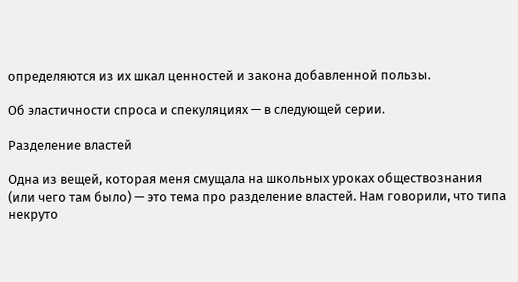определяются из их шкал ценностей и закона добавленной пользы.

Об эластичности спроса и спекуляциях — в следующей серии.

Разделение властей

Одна из вещей, которая меня смущала на школьных уроках обществознания (или чего там было) — это тема про разделение властей. Нам говорили, что типа некруто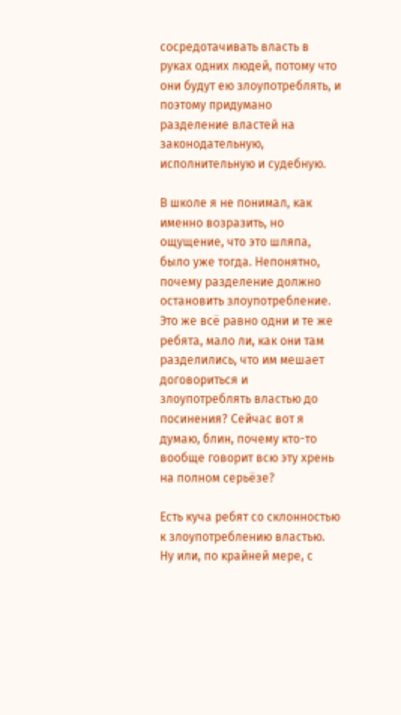сосредотачивать власть в руках одних людей, потому что они будут ею злоупотреблять, и поэтому придумано разделение властей на законодательную, исполнительную и судебную.

В школе я не понимал, как именно возразить, но ощущение, что это шляпа, было уже тогда. Непонятно, почему разделение должно остановить злоупотребление. Это же всё равно одни и те же ребята, мало ли, как они там разделились, что им мешает договориться и злоупотреблять властью до посинения? Сейчас вот я думаю, блин, почему кто-то вообще говорит всю эту хрень на полном серьёзе?

Есть куча ребят со склонностью к злоупотреблению властью. Ну или, по крайней мере, с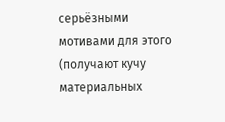серьёзными мотивами для этого (получают кучу материальных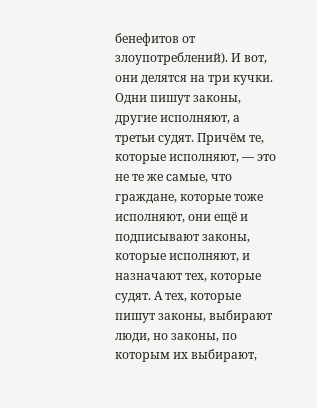бенефитов от злоупотреблений). И вот, они делятся на три кучки. Одни пишут законы, другие исполняют, а третьи судят. Причём те, которые исполняют, — это не те же самые, что граждане, которые тоже исполняют, они ещё и подписывают законы, которые исполняют, и назначают тех, которые судят. А тех, которые пишут законы, выбирают люди, но законы, по которым их выбирают,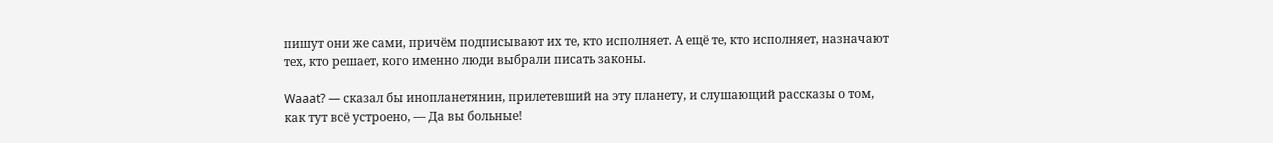пишут они же сами, причём подписывают их те, кто исполняет. А ещё те, кто исполняет, назначают тех, кто решает, кого именно люди выбрали писать законы.

Waaat? — сказал бы инопланетянин, прилетевший на эту планету, и слушающий рассказы о том, как тут всё устроено, — Да вы больные!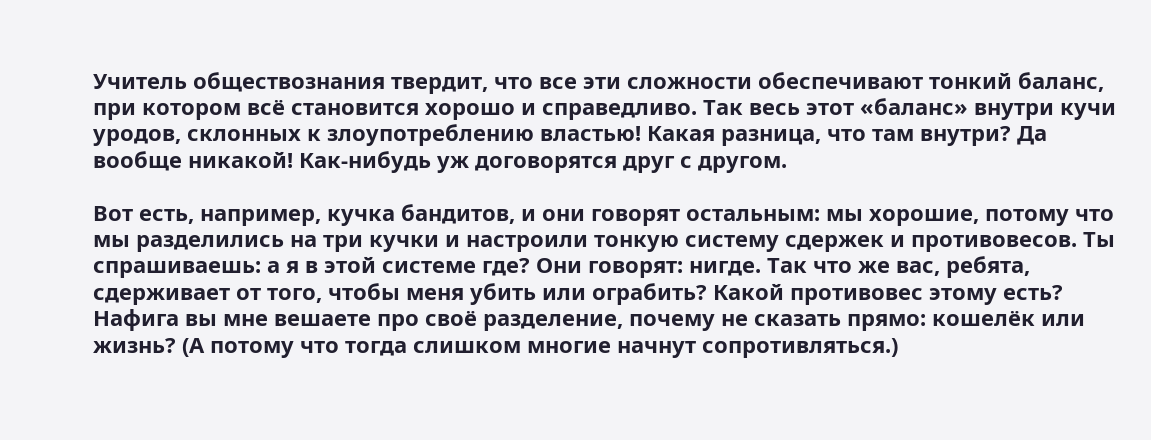Учитель обществознания твердит, что все эти сложности обеспечивают тонкий баланс, при котором всё становится хорошо и справедливо. Так весь этот «баланс» внутри кучи уродов, склонных к злоупотреблению властью! Какая разница, что там внутри? Да вообще никакой! Как-нибудь уж договорятся друг с другом.

Вот есть, например, кучка бандитов, и они говорят остальным: мы хорошие, потому что мы разделились на три кучки и настроили тонкую систему сдержек и противовесов. Ты спрашиваешь: а я в этой системе где? Они говорят: нигде. Так что же вас, ребята, сдерживает от того, чтобы меня убить или ограбить? Какой противовес этому есть? Нафига вы мне вешаете про своё разделение, почему не сказать прямо: кошелёк или жизнь? (А потому что тогда слишком многие начнут сопротивляться.)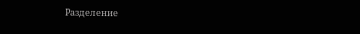Разделение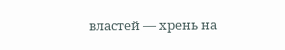властей — хрень на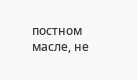постном масле, не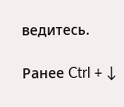ведитесь.

Ранее Ctrl + ↓